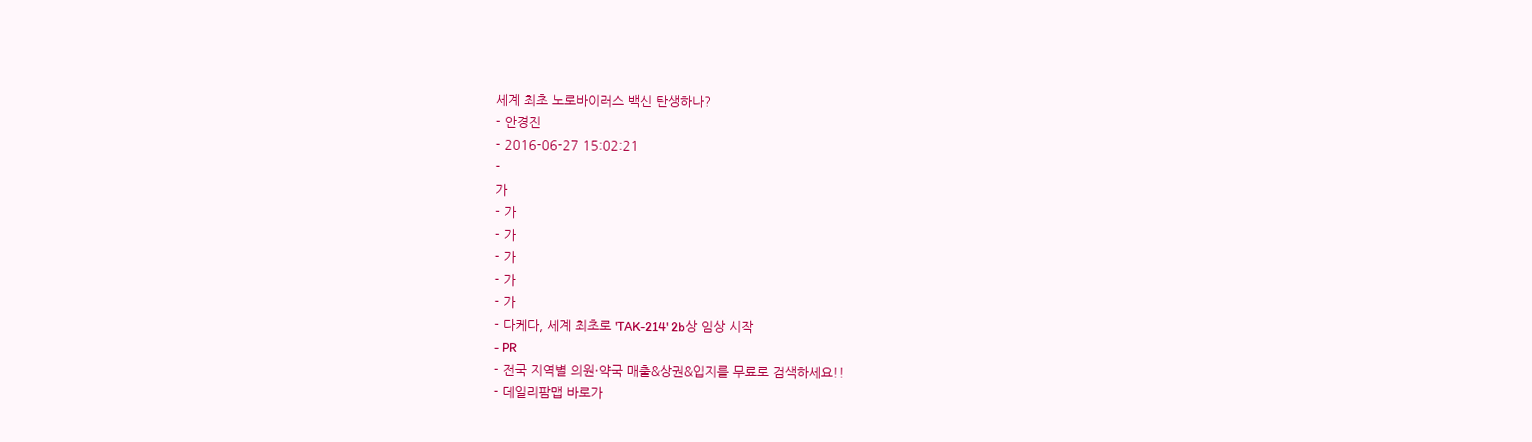세계 최초 노로바이러스 백신 탄생하나?
- 안경진
- 2016-06-27 15:02:21
-
가
- 가
- 가
- 가
- 가
- 가
- 다케다, 세계 최초로 'TAK-214' 2b상 임상 시작
- PR
- 전국 지역별 의원·약국 매출&상권&입지를 무료로 검색하세요!!
- 데일리팜맵 바로가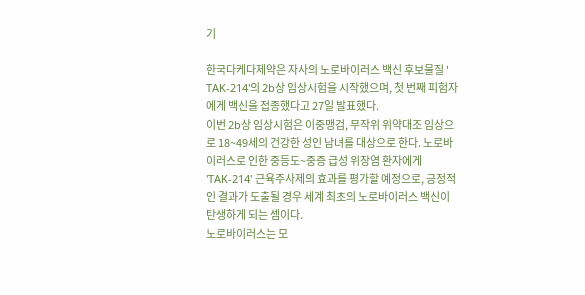기

한국다케다제약은 자사의 노로바이러스 백신 후보물질 ' TAK-214'의 2b상 임상시험을 시작했으며, 첫 번째 피험자에게 백신을 접종했다고 27일 발표했다.
이번 2b상 임상시험은 이중맹검, 무작위 위약대조 임상으로 18~49세의 건강한 성인 남녀를 대상으로 한다. 노로바이러스로 인한 중등도~중증 급성 위장염 환자에게 'TAK-214' 근육주사제의 효과를 평가할 예정으로, 긍정적인 결과가 도출될 경우 세계 최초의 노로바이러스 백신이 탄생하게 되는 셈이다.
노로바이러스는 모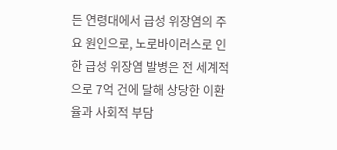든 연령대에서 급성 위장염의 주요 원인으로, 노로바이러스로 인한 급성 위장염 발병은 전 세계적으로 7억 건에 달해 상당한 이환율과 사회적 부담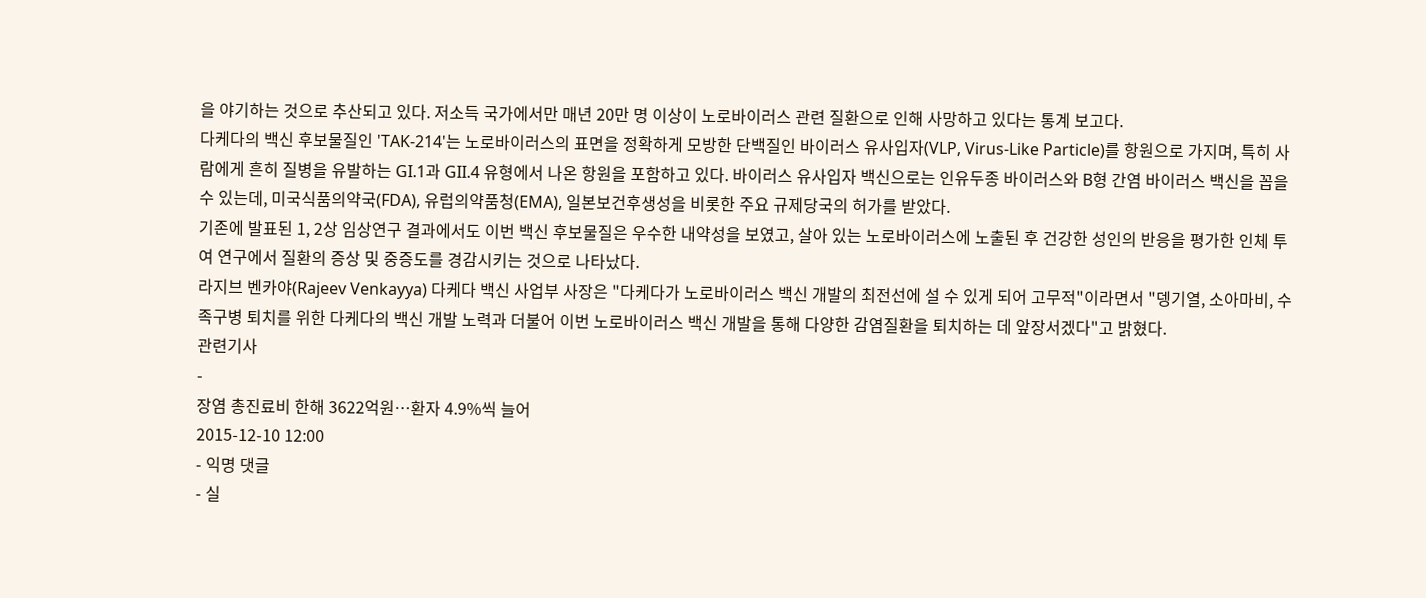을 야기하는 것으로 추산되고 있다. 저소득 국가에서만 매년 20만 명 이상이 노로바이러스 관련 질환으로 인해 사망하고 있다는 통계 보고다.
다케다의 백신 후보물질인 'TAK-214'는 노로바이러스의 표면을 정확하게 모방한 단백질인 바이러스 유사입자(VLP, Virus-Like Particle)를 항원으로 가지며, 특히 사람에게 흔히 질병을 유발하는 GI.1과 GII.4 유형에서 나온 항원을 포함하고 있다. 바이러스 유사입자 백신으로는 인유두종 바이러스와 B형 간염 바이러스 백신을 꼽을 수 있는데, 미국식품의약국(FDA), 유럽의약품청(EMA), 일본보건후생성을 비롯한 주요 규제당국의 허가를 받았다.
기존에 발표된 1, 2상 임상연구 결과에서도 이번 백신 후보물질은 우수한 내약성을 보였고, 살아 있는 노로바이러스에 노출된 후 건강한 성인의 반응을 평가한 인체 투여 연구에서 질환의 증상 및 중증도를 경감시키는 것으로 나타났다.
라지브 벤카야(Rajeev Venkayya) 다케다 백신 사업부 사장은 "다케다가 노로바이러스 백신 개발의 최전선에 설 수 있게 되어 고무적"이라면서 "뎅기열, 소아마비, 수족구병 퇴치를 위한 다케다의 백신 개발 노력과 더불어 이번 노로바이러스 백신 개발을 통해 다양한 감염질환을 퇴치하는 데 앞장서겠다"고 밝혔다.
관련기사
-
장염 총진료비 한해 3622억원…환자 4.9%씩 늘어
2015-12-10 12:00
- 익명 댓글
- 실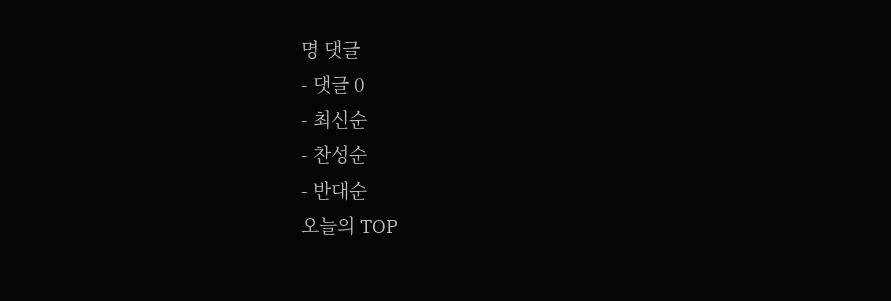명 댓글
- 댓글 0
- 최신순
- 찬성순
- 반대순
오늘의 TOP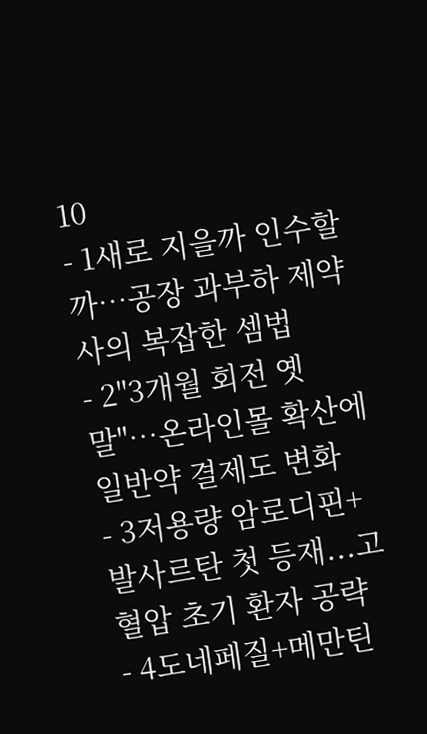10
- 1새로 지을까 인수할까…공장 과부하 제약사의 복잡한 셈법
- 2"3개월 회전 옛말"…온라인몰 확산에 일반약 결제도 변화
- 3저용량 암로디핀+발사르탄 첫 등재...고혈압 초기 환자 공략
- 4도네페질+메만틴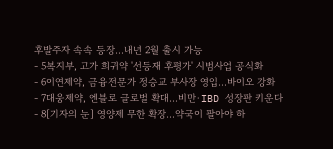후발주자 속속 등장…내년 2월 출시 가능
- 5복지부, 고가 희귀약 '선등재 후평가' 시범사업 공식화
- 6이연제약, 금융전문가 정승교 부사장 영입…바이오 강화
- 7대웅제약, 엔블로 글로벌 확대…비만·IBD 성장판 키운다
- 8[기자의 눈] 영양제 무한 확장…약국이 팔아야 하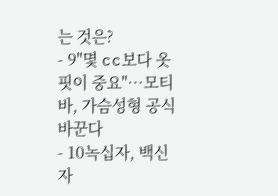는 것은?
- 9"몇 cc보다 옷핏이 중요"…모티바, 가슴성형 공식 바꾼다
- 10녹십자, 백신 자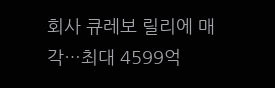회사 큐레보 릴리에 매각…최대 4599억